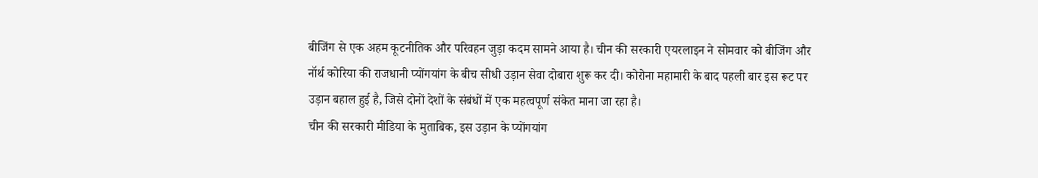बीजिंग से एक अहम कूटनीतिक और परिवहन जुड़ा कदम सामने आया है। चीन की सरकारी एयरलाइन ने सोमवार को बीजिंग और नॉर्थ कोरिया की राजधानी प्योंगयांग के बीच सीधी उड़ान सेवा दोबारा शुरू कर दी। कोरोना महामारी के बाद पहली बार इस रूट पर उड़ान बहाल हुई है, जिसे दोनों देशों के संबंधों में एक महत्वपूर्ण संकेत माना जा रहा है।
चीन की सरकारी मीडिया के मुताबिक, इस उड़ान के प्योंगयांग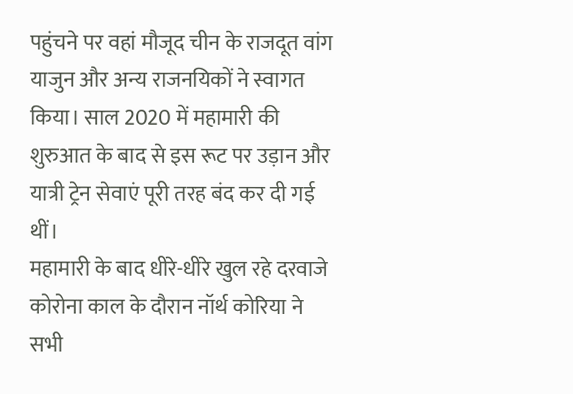पहुंचने पर वहां मौजूद चीन के राजदूत वांग याजुन और अन्य राजनयिकों ने स्वागत किया। साल 2020 में महामारी की शुरुआत के बाद से इस रूट पर उड़ान और यात्री ट्रेन सेवाएं पूरी तरह बंद कर दी गई थीं।
महामारी के बाद धीरे-धीरे खुल रहे दरवाजे
कोरोना काल के दौरान नॉर्थ कोरिया ने सभी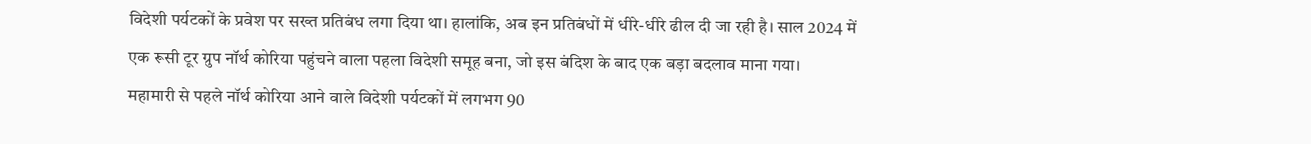विदेशी पर्यटकों के प्रवेश पर सख्त प्रतिबंध लगा दिया था। हालांकि, अब इन प्रतिबंधों में धीरे-धीरे ढील दी जा रही है। साल 2024 में एक रूसी टूर ग्रुप नॉर्थ कोरिया पहुंचने वाला पहला विदेशी समूह बना, जो इस बंदिश के बाद एक बड़ा बदलाव माना गया।
महामारी से पहले नॉर्थ कोरिया आने वाले विदेशी पर्यटकों में लगभग 90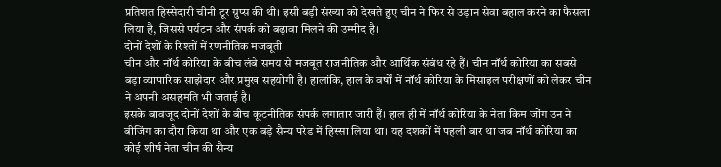प्रतिशत हिस्सेदारी चीनी टूर ग्रुप्स की थी। इसी बड़ी संख्या को देखते हुए चीन ने फिर से उड़ान सेवा बहाल करने का फैसला लिया है, जिससे पर्यटन और संपर्क को बढ़ावा मिलने की उम्मीद है।
दोनों देशों के रिश्तों में रणनीतिक मजबूती
चीन और नॉर्थ कोरिया के बीच लंबे समय से मजबूत राजनीतिक और आर्थिक संबंध रहे हैं। चीन नॉर्थ कोरिया का सबसे बड़ा व्यापारिक साझेदार और प्रमुख सहयोगी है। हालांकि, हाल के वर्षों में नॉर्थ कोरिया के मिसाइल परीक्षणों को लेकर चीन ने अपनी असहमति भी जताई है।
इसके बावजूद दोनों देशों के बीच कूटनीतिक संपर्क लगातार जारी हैं। हाल ही में नॉर्थ कोरिया के नेता किम जोंग उन ने बीजिंग का दौरा किया था और एक बड़े सैन्य परेड में हिस्सा लिया था। यह दशकों में पहली बार था जब नॉर्थ कोरिया का कोई शीर्ष नेता चीन की सैन्य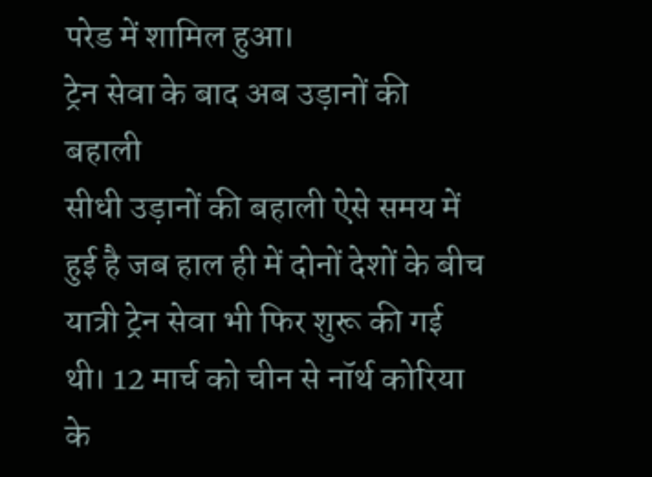परेड में शामिल हुआ।
ट्रेन सेवा के बाद अब उड़ानों की बहाली
सीधी उड़ानों की बहाली ऐसे समय में हुई है जब हाल ही में दोनों देशों के बीच यात्री ट्रेन सेवा भी फिर शुरू की गई थी। 12 मार्च को चीन से नॉर्थ कोरिया के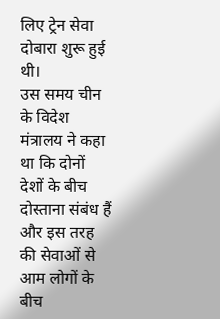लिए ट्रेन सेवा दोबारा शुरू हुई थी।
उस समय चीन के विदेश मंत्रालय ने कहा था कि दोनों देशों के बीच दोस्ताना संबंध हैं और इस तरह की सेवाओं से आम लोगों के बीच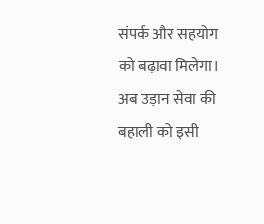संपर्क और सहयोग को बढ़ावा मिलेगा। अब उड़ान सेवा की बहाली को इसी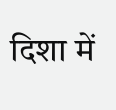दिशा में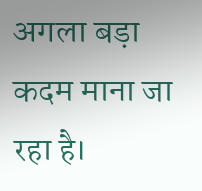अगला बड़ा कदम माना जा रहा है।